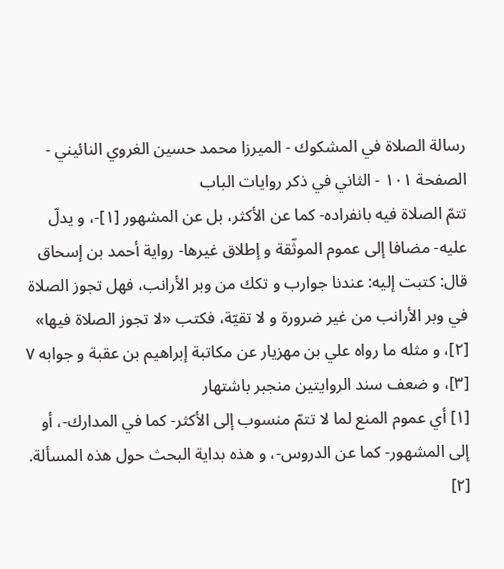رسالة الصلاة في المشكوك - الميرزا محمد حسين الغروي النائيني - الصفحة ١٠١ - الثاني في ذكر روايات الباب
تتمّ الصلاة فيه بانفراده- كما عن الأكثر، بل عن المشهور [١]-، و يدلّ عليه- مضافا إلى عموم الموثّقة و إطلاق غيرها- رواية أحمد بن إسحاق قال: كتبت إليه: عندنا جوارب و تكك من وبر الأرانب، فهل تجوز الصلاة في وبر الأرانب من غير ضرورة و لا تقيّة، فكتب «لا تجوز الصلاة فيها» [٢]، و مثله ما رواه علي بن مهزيار عن مكاتبة إبراهيم بن عقبة و جوابه ٧ [٣]، و ضعف سند الروايتين منجبر باشتهار
[١] أي عموم المنع لما لا تتمّ منسوب إلى الأكثر- كما في المدارك-، أو إلى المشهور- كما عن الدروس-، و هذه بداية البحث حول هذه المسألة.
[٢]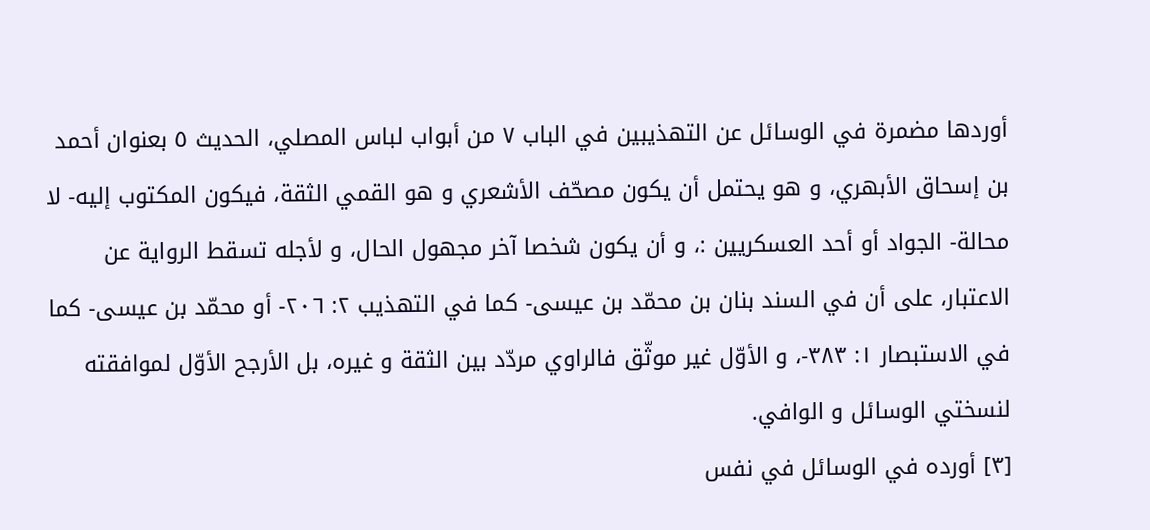أوردها مضمرة في الوسائل عن التهذيبين في الباب ٧ من أبواب لباس المصلي، الحديث ٥ بعنوان أحمد بن إسحاق الأبهري، و هو يحتمل أن يكون مصحّف الأشعري و هو القمي الثقة، فيكون المكتوب إليه- لا محالة- الجواد أو أحد العسكريين :، و أن يكون شخصا آخر مجهول الحال، و لأجله تسقط الرواية عن الاعتبار، على أن في السند بنان بن محمّد بن عيسى- كما في التهذيب ٢: ٢٠٦- أو محمّد بن عيسى- كما في الاستبصار ١: ٣٨٣-، و الأوّل غير موثّق فالراوي مردّد بين الثقة و غيره، بل الأرجح الأوّل لموافقته لنسختي الوسائل و الوافي.
[٣] أورده في الوسائل في نفس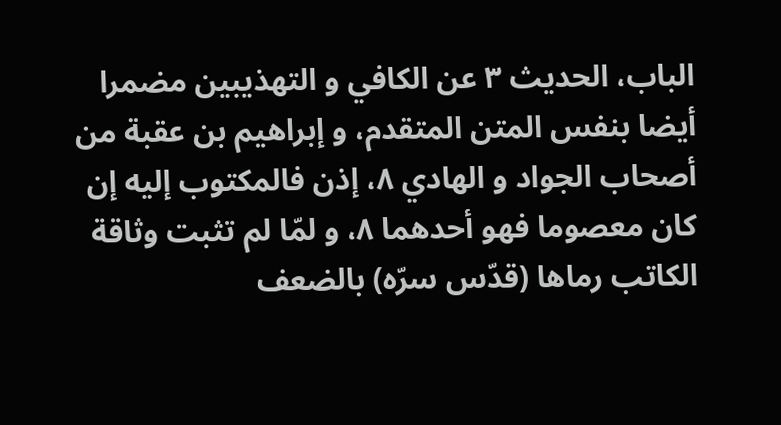الباب، الحديث ٣ عن الكافي و التهذيبين مضمرا أيضا بنفس المتن المتقدم، و إبراهيم بن عقبة من أصحاب الجواد و الهادي ٨، إذن فالمكتوب إليه إن كان معصوما فهو أحدهما ٨، و لمّا لم تثبت وثاقة الكاتب رماها (قدّس سرّه) بالضعف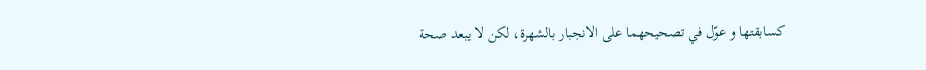كسابقتها و عوّل في تصحيحهما على الانجبار بالشهرة، لكن لا يبعد صحة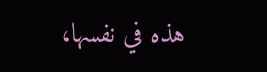هذه في نفسها،